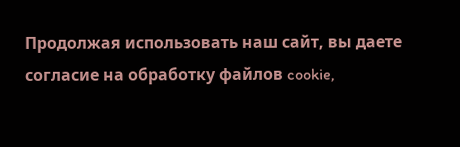Продолжая использовать наш сайт, вы даете согласие на обработку файлов cookie,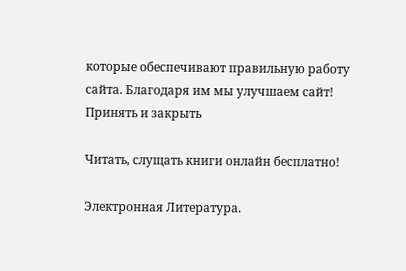которые обеспечивают правильную работу сайта. Благодаря им мы улучшаем сайт!
Принять и закрыть

Читать, слущать книги онлайн бесплатно!

Электронная Литература.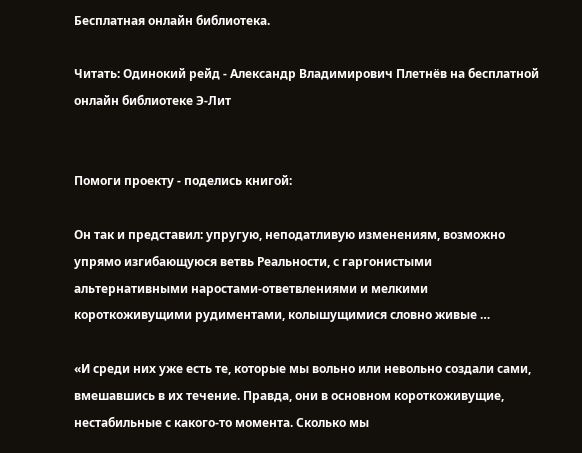Бесплатная онлайн библиотека.

Читать: Одинокий рейд - Александр Владимирович Плетнёв на бесплатной онлайн библиотеке Э-Лит


Помоги проекту - поделись книгой:

Он так и представил: упругую, неподатливую изменениям, возможно упрямо изгибающуюся ветвь Реальности, с гаргонистыми альтернативными наростами-ответвлениями и мелкими короткоживущими рудиментами, колышущимися словно живые …

«И среди них уже есть те, которые мы вольно или невольно создали сами, вмешавшись в их течение. Правда, они в основном короткоживущие, нестабильные с какого-то момента. Сколько мы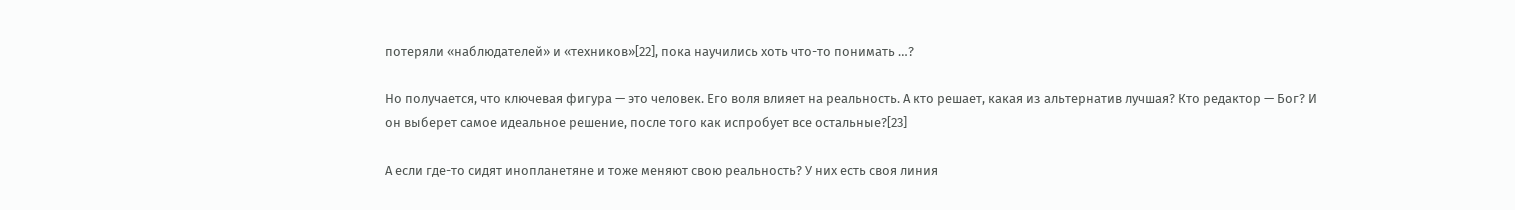потеряли «наблюдателей» и «техников»[22], пока научились хоть что-то понимать …?

Но получается, что ключевая фигура — это человек. Его воля влияет на реальность. А кто решает, какая из альтернатив лучшая? Кто редактор — Бог? И он выберет самое идеальное решение, после того как испробует все остальные?[23]

А если где-то сидят инопланетяне и тоже меняют свою реальность? У них есть своя линия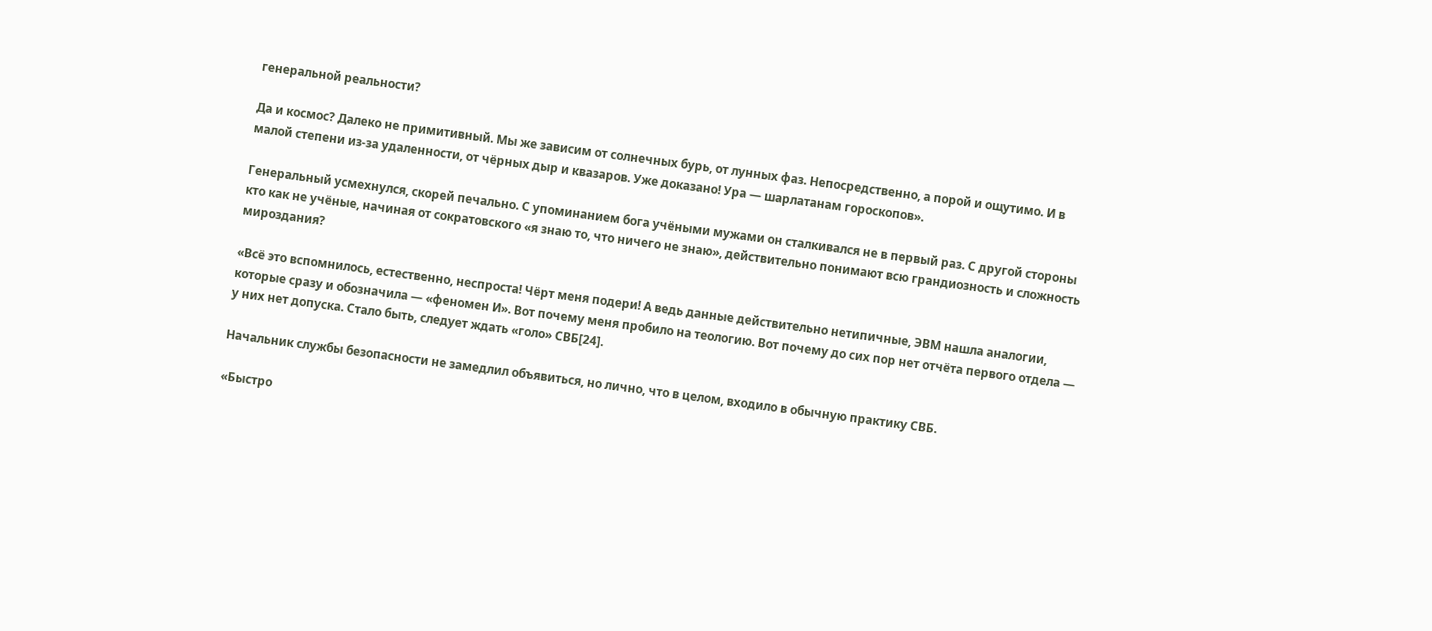генеральной реальности?

Да и космос? Далеко не примитивный. Мы же зависим от солнечных бурь, от лунных фаз. Непосредственно, а порой и ощутимо. И в малой степени из-за удаленности, от чёрных дыр и квазаров. Уже доказано! Ура — шарлатанам гороскопов».

Генеральный усмехнулся, скорей печально. С упоминанием бога учёными мужами он сталкивался не в первый раз. С другой стороны кто как не учёные, начиная от сократовского «я знаю то, что ничего не знаю», действительно понимают всю грандиозность и сложность мироздания?

«Всё это вспомнилось, естественно, неспроста! Чёрт меня подери! А ведь данные действительно нетипичные, ЭВМ нашла аналогии, которые сразу и обозначила — «феномен И». Вот почему меня пробило на теологию. Вот почему до сих пор нет отчёта первого отдела — у них нет допуска. Стало быть, следует ждать «голо» СВБ[24].

Начальник службы безопасности не замедлил объявиться, но лично, что в целом, входило в обычную практику СВБ.

«Быстро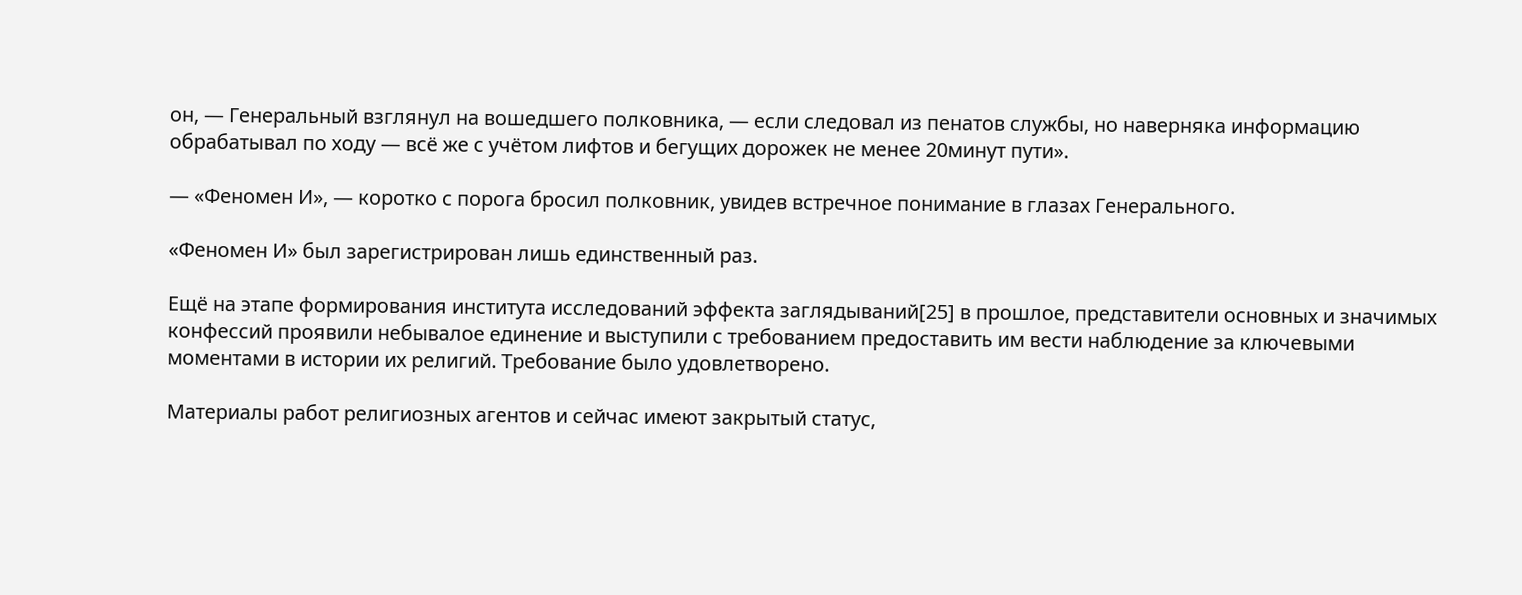он, — Генеральный взглянул на вошедшего полковника, — если следовал из пенатов службы, но наверняка информацию обрабатывал по ходу — всё же с учётом лифтов и бегущих дорожек не менее 20минут пути».

— «Феномен И», — коротко с порога бросил полковник, увидев встречное понимание в глазах Генерального.

«Феномен И» был зарегистрирован лишь единственный раз.

Ещё на этапе формирования института исследований эффекта заглядываний[25] в прошлое, представители основных и значимых конфессий проявили небывалое единение и выступили с требованием предоставить им вести наблюдение за ключевыми моментами в истории их религий. Требование было удовлетворено.

Материалы работ религиозных агентов и сейчас имеют закрытый статус,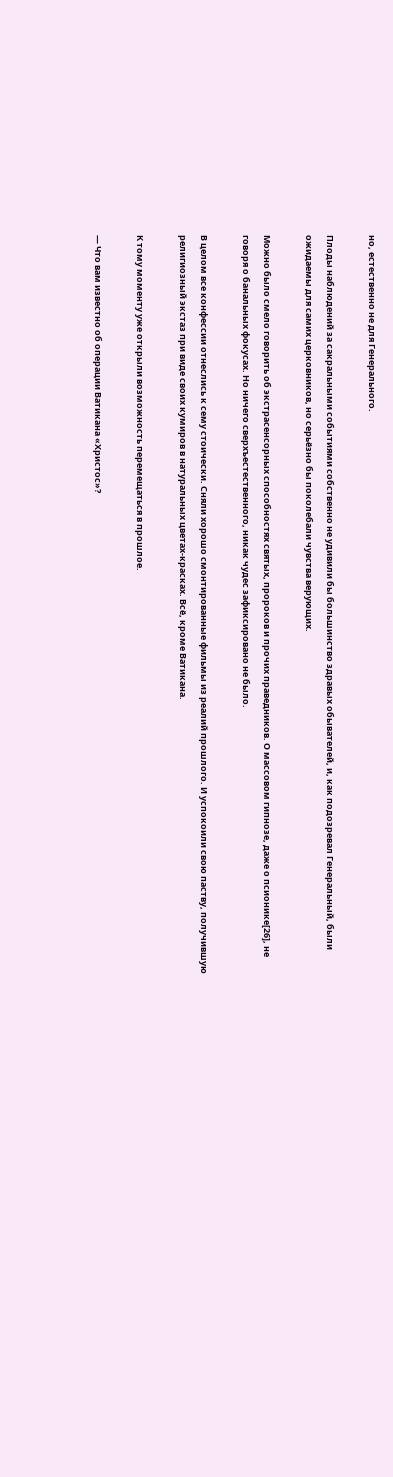но, естественно не для Генерального.

Плоды наблюдений за сакральными событиями собственно не удивили бы большинство здравых обывателей, и, как подозревал Генеральный, были ожидаемы для самих церковников, но серьёзно бы поколебали чувства верующих.

Можно было смело говорить об экстрасенсорных способностях святых, пророков и прочих праведников. О массовом гипнозе, даже о псионике[26], не говоря о банальных фокусах. Но ничего сверхъестественного, никак чудес зафиксировано не было.

В целом все конфессии отнеслись к сему стоически. Сняли хорошо смонтированные фильмы из реалий прошлого. И успокоили свою паству, получившую религиозный экстаз при виде своих кумиров в натуральных цветах-красках. Всё, кроме Ватикана.

К тому моменту уже открыли возможность перемещаться в прошлое.

— Что вам известно об операции Ватикана «Христос»?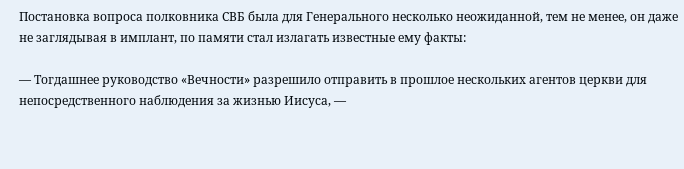Постановка вопроса полковника СВБ была для Генерального несколько неожиданной, тем не менее, он даже не заглядывая в имплант, по памяти стал излагать известные ему факты:

— Тогдашнее руководство «Вечности» разрешило отправить в прошлое нескольких агентов церкви для непосредственного наблюдения за жизнью Иисуса, —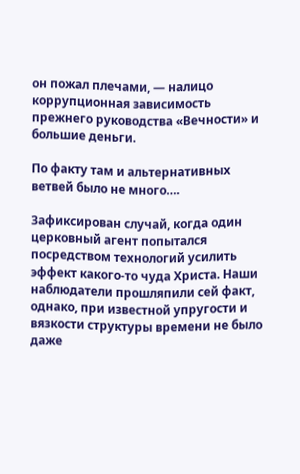он пожал плечами, — налицо коррупционная зависимость прежнего руководства «Вечности» и большие деньги.

По факту там и альтернативных ветвей было не много….

Зафиксирован случай, когда один церковный агент попытался посредством технологий усилить эффект какого-то чуда Христа. Наши наблюдатели прошляпили сей факт, однако, при известной упругости и вязкости структуры времени не было даже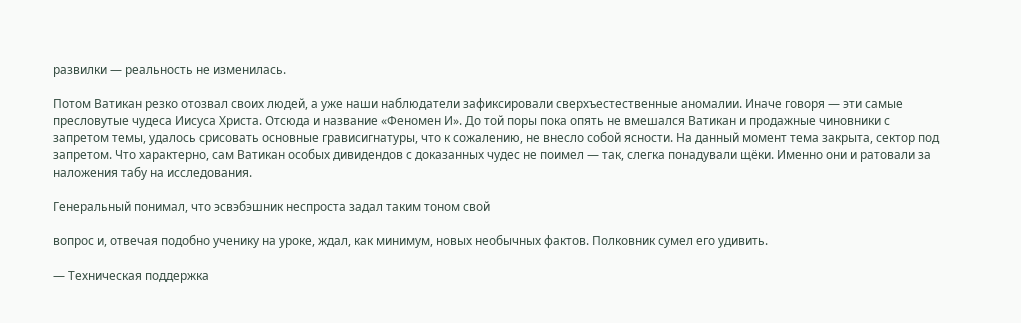развилки — реальность не изменилась.

Потом Ватикан резко отозвал своих людей, а уже наши наблюдатели зафиксировали сверхъестественные аномалии. Иначе говоря — эти самые пресловутые чудеса Иисуса Христа. Отсюда и название «Феномен И». До той поры пока опять не вмешался Ватикан и продажные чиновники с запретом темы, удалось срисовать основные грависигнатуры, что к сожалению, не внесло собой ясности. На данный момент тема закрыта, сектор под запретом. Что характерно, сам Ватикан особых дивидендов с доказанных чудес не поимел — так, слегка понадували щёки. Именно они и ратовали за наложения табу на исследования.

Генеральный понимал, что эсвэбэшник неспроста задал таким тоном свой

вопрос и, отвечая подобно ученику на уроке, ждал, как минимум, новых необычных фактов. Полковник сумел его удивить.

— Техническая поддержка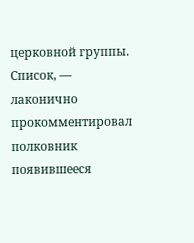церковной группы. Список, — лаконично прокомментировал полковник появившееся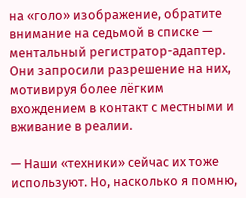на «голо» изображение, обратите внимание на седьмой в списке — ментальный регистратор-адаптер. Они запросили разрешение на них, мотивируя более лёгким вхождением в контакт с местными и вживание в реалии.

— Наши «техники» сейчас их тоже используют. Но, насколько я помню,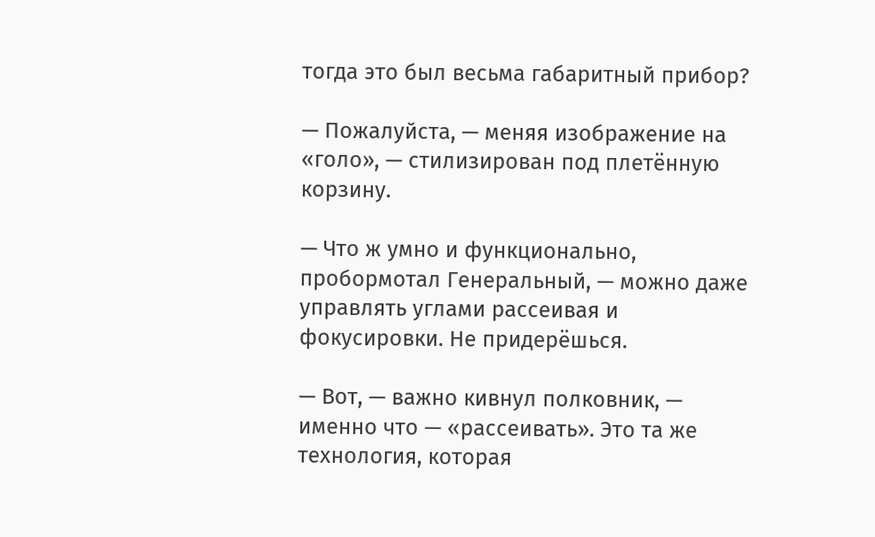тогда это был весьма габаритный прибор?

— Пожалуйста, — меняя изображение на «голо», — стилизирован под плетённую корзину.

— Что ж умно и функционально, пробормотал Генеральный, — можно даже управлять углами рассеивая и фокусировки. Не придерёшься.

— Вот, — важно кивнул полковник, — именно что — «рассеивать». Это та же технология, которая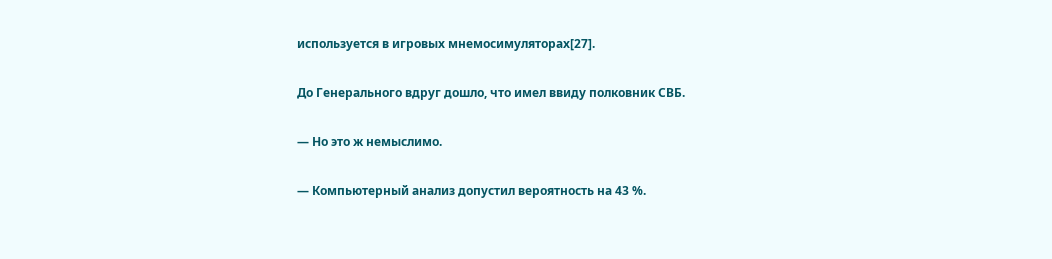используется в игровых мнемосимуляторах[27].

До Генерального вдруг дошло, что имел ввиду полковник СВБ.

— Но это ж немыслимо.

— Компьютерный анализ допустил вероятность на 43 %.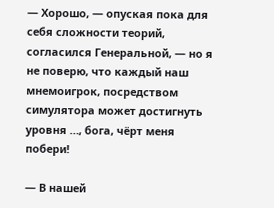— Хорошо, — опуская пока для себя сложности теорий, согласился Генеральной, — но я не поверю, что каждый наш мнемоигрок, посредством симулятора может достигнуть уровня …, бога, чёрт меня побери!

— В нашей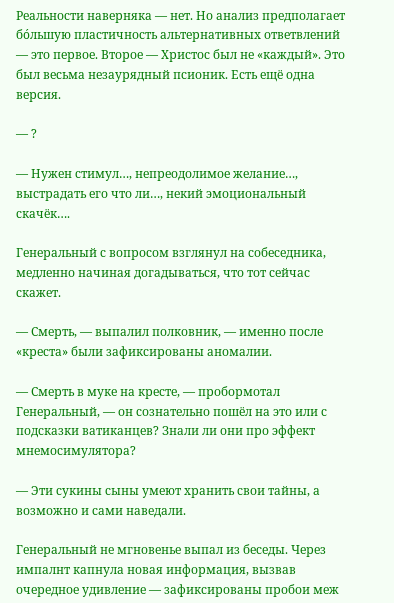Реальности наверняка — нет. Но анализ предполагает бóльшую пластичность альтернативных ответвлений — это первое. Второе — Христос был не «каждый». Это был весьма незаурядный псионик. Есть ещё одна версия.

— ?

— Нужен стимул…, непреодолимое желание…, выстрадать его что ли…, некий эмоциональный скачёк….

Генеральный с вопросом взглянул на собеседника, медленно начиная догадываться, что тот сейчас скажет.

— Смерть, — выпалил полковник, — именно после «креста» были зафиксированы аномалии.

— Смерть в муке на кресте, — пробормотал Генеральный, — он сознательно пошёл на это или с подсказки ватиканцев? Знали ли они про эффект мнемосимулятора?

— Эти сукины сыны умеют хранить свои тайны, а возможно и сами наведали.

Генеральный не мгновенье выпал из беседы. Через импалнт капнула новая информация, вызвав очередное удивление — зафиксированы пробои меж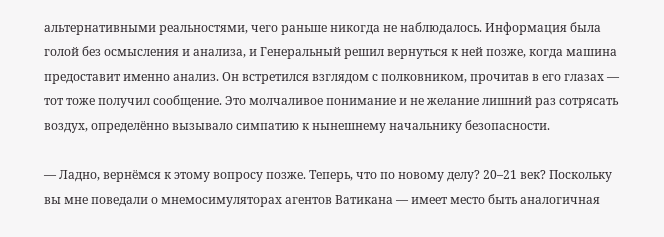альтернативными реальностями, чего раньше никогда не наблюдалось. Информация была голой без осмысления и анализа, и Генеральный решил вернуться к ней позже, когда машина предоставит именно анализ. Он встретился взглядом с полковником, прочитав в его глазах — тот тоже получил сообщение. Это молчаливое понимание и не желание лишний раз сотрясать воздух, определённо вызывало симпатию к нынешнему начальнику безопасности.

— Ладно, вернёмся к этому вопросу позже. Теперь, что по новому делу? 20–21 век? Поскольку вы мне поведали о мнемосимуляторах агентов Ватикана — имеет место быть аналогичная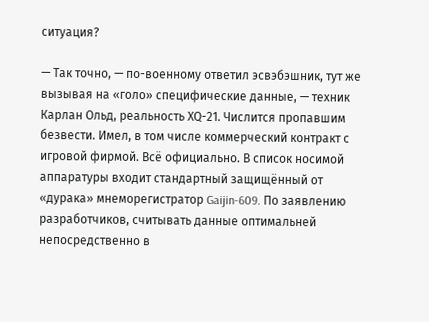ситуация?

— Так точно, — по-военному ответил эсвэбэшник, тут же вызывая на «голо» специфические данные, — техник Карлан Ольд, реальность ХQ-21. Числится пропавшим безвести. Имел, в том числе коммерческий контракт с игровой фирмой. Всё официально. В список носимой аппаратуры входит стандартный защищённый от «дурака» мнеморегистратор Gaijin-609. По заявлению разработчиков, считывать данные оптимальней непосредственно в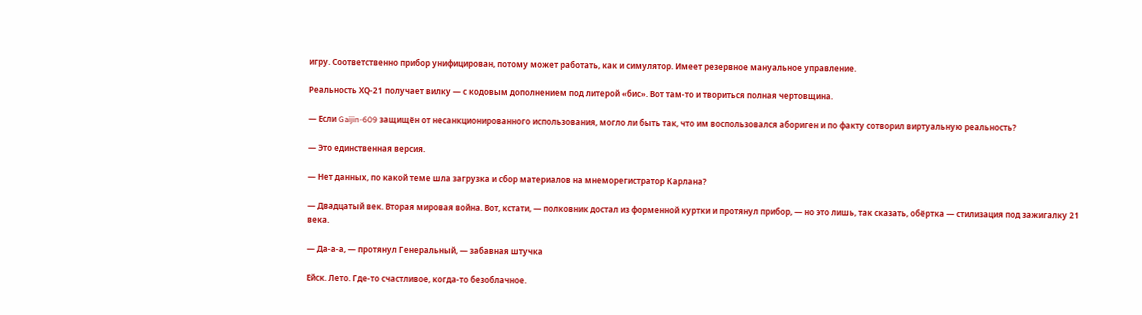игру. Соответственно прибор унифицирован, потому может работать, как и симулятор. Имеет резервное мануальное управление.

Реальность ХQ-21 получает вилку — с кодовым дополнением под литерой «бис». Вот там-то и твориться полная чертовщина.

— Если Gaijin-609 защищён от несанкционированного использования, могло ли быть так, что им воспользовался абориген и по факту сотворил виртуальную реальность?

— Это единственная версия.

— Нет данных, по какой теме шла загрузка и сбор материалов на мнеморегистратор Карлана?

— Двадцатый век. Вторая мировая война. Вот, кстати, — полковник достал из форменной куртки и протянул прибор, — но это лишь, так сказать, обёртка — стилизация под зажигалку 21 века.

— Да-а-а, — протянул Генеральный, — забавная штучка

Ейск. Лето. Где-то счастливое, когда-то безоблачное.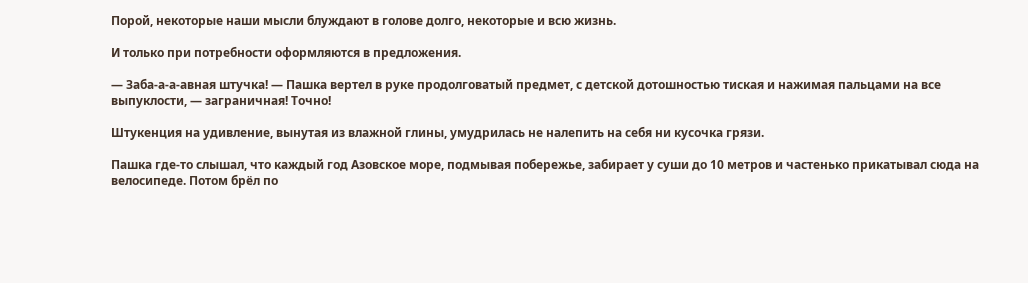Порой, некоторые наши мысли блуждают в голове долго, некоторые и всю жизнь.

И только при потребности оформляются в предложения.

— Заба-а-а-авная штучка! — Пашка вертел в руке продолговатый предмет, с детской дотошностью тиская и нажимая пальцами на все выпуклости, — заграничная! Точно!

Штукенция на удивление, вынутая из влажной глины, умудрилась не налепить на себя ни кусочка грязи.

Пашка где-то слышал, что каждый год Азовское море, подмывая побережье, забирает у суши до 10 метров и частенько прикатывал сюда на велосипеде. Потом брёл по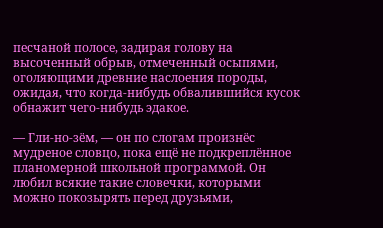песчаной полосе, задирая голову на высоченный обрыв, отмеченный осыпями, оголяющими древние наслоения породы, ожидая, что когда-нибудь обвалившийся кусок обнажит чего-нибудь эдакое.

— Гли-но-зём, — он по слогам произнёс мудреное словцо, пока ещё не подкреплённое планомерной школьной программой. Он любил всякие такие словечки, которыми можно покозырять перед друзьями,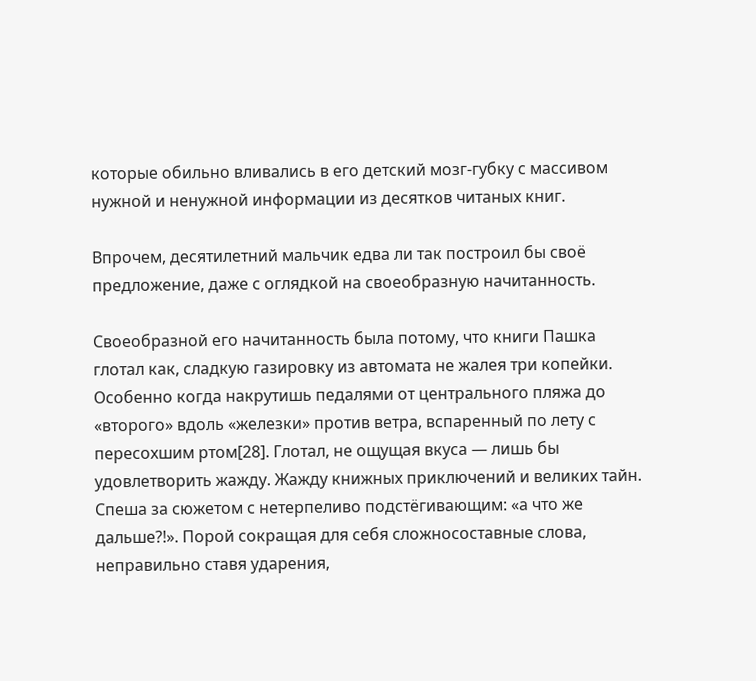которые обильно вливались в его детский мозг-губку с массивом нужной и ненужной информации из десятков читаных книг.

Впрочем, десятилетний мальчик едва ли так построил бы своё предложение, даже с оглядкой на своеобразную начитанность.

Своеобразной его начитанность была потому, что книги Пашка глотал как, сладкую газировку из автомата не жалея три копейки. Особенно когда накрутишь педалями от центрального пляжа до «второго» вдоль «железки» против ветра, вспаренный по лету с пересохшим ртом[28]. Глотал, не ощущая вкуса — лишь бы удовлетворить жажду. Жажду книжных приключений и великих тайн. Спеша за сюжетом с нетерпеливо подстёгивающим: «а что же дальше?!». Порой сокращая для себя сложносоставные слова, неправильно ставя ударения,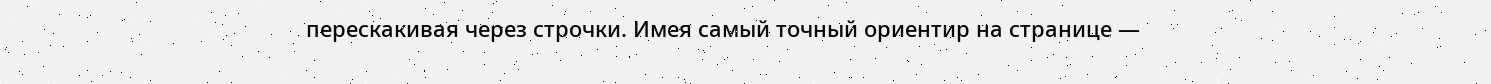перескакивая через строчки. Имея самый точный ориентир на странице —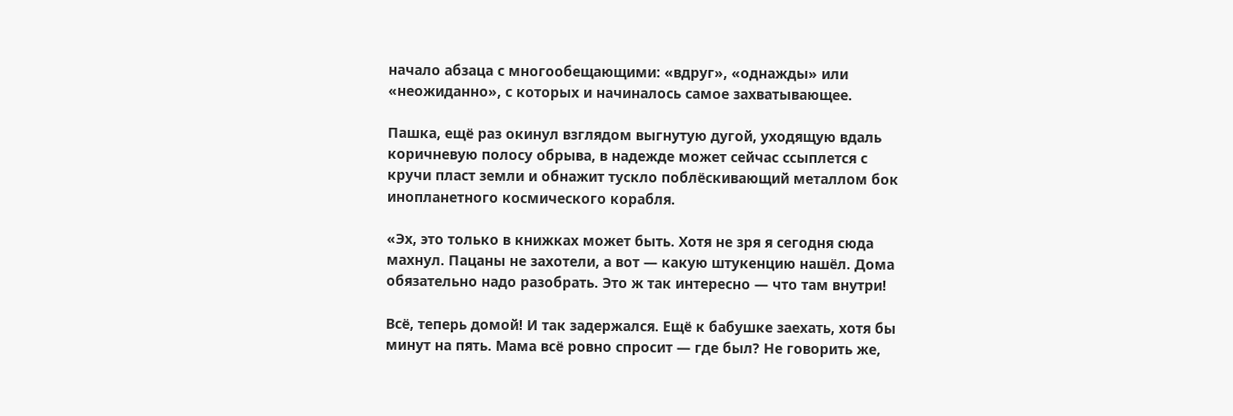начало абзаца с многообещающими: «вдруг», «однажды» или «неожиданно», с которых и начиналось самое захватывающее.

Пашка, ещё раз окинул взглядом выгнутую дугой, уходящую вдаль коричневую полосу обрыва, в надежде может сейчас ссыплется с кручи пласт земли и обнажит тускло поблёскивающий металлом бок инопланетного космического корабля.

«Эх, это только в книжках может быть. Хотя не зря я сегодня сюда махнул. Пацаны не захотели, а вот — какую штукенцию нашёл. Дома обязательно надо разобрать. Это ж так интересно — что там внутри!

Всё, теперь домой! И так задержался. Ещё к бабушке заехать, хотя бы минут на пять. Мама всё ровно спросит — где был? Не говорить же,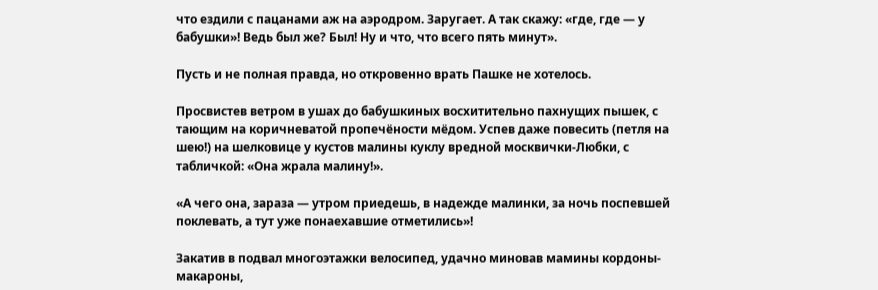что ездили с пацанами аж на аэродром. Заругает. А так скажу: «где, где — у бабушки»! Ведь был же? Был! Ну и что, что всего пять минут».

Пусть и не полная правда, но откровенно врать Пашке не хотелось.

Просвистев ветром в ушах до бабушкиных восхитительно пахнущих пышек, с тающим на коричневатой пропечёности мёдом. Успев даже повесить (петля на шею!) на шелковице у кустов малины куклу вредной москвички-Любки, с табличкой: «Она жрала малину!».

«А чего она, зараза — утром приедешь, в надежде малинки, за ночь поспевшей поклевать, а тут уже понаехавшие отметились»!

Закатив в подвал многоэтажки велосипед, удачно миновав мамины кордоны-макароны,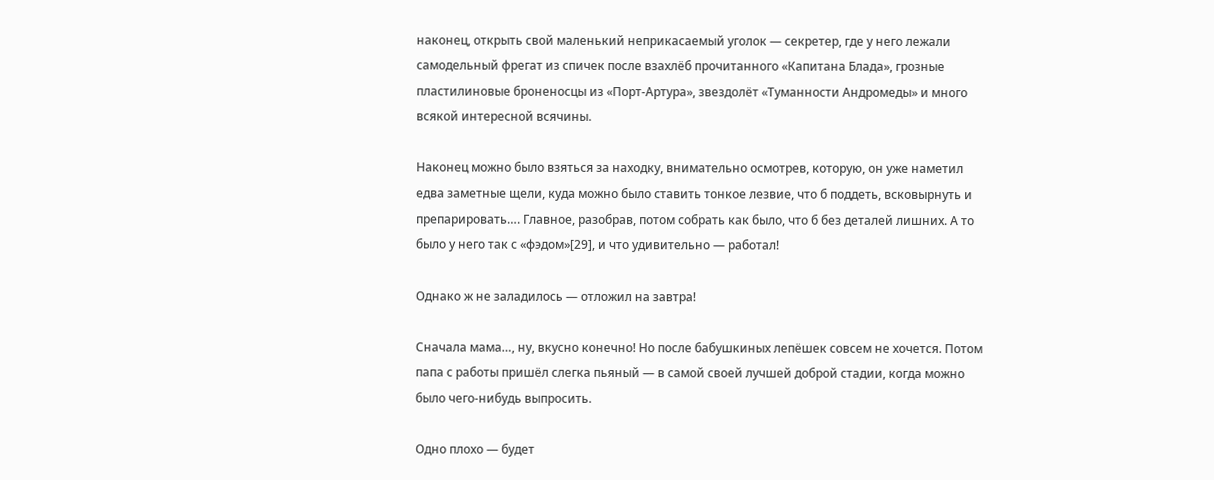наконец, открыть свой маленький неприкасаемый уголок — секретер, где у него лежали самодельный фрегат из спичек после взахлёб прочитанного «Капитана Блада», грозные пластилиновые броненосцы из «Порт-Артура», звездолёт «Туманности Андромеды» и много всякой интересной всячины.

Наконец можно было взяться за находку, внимательно осмотрев, которую, он уже наметил едва заметные щели, куда можно было ставить тонкое лезвие, что б поддеть, всковырнуть и препарировать…. Главное, разобрав, потом собрать как было, что б без деталей лишних. А то было у него так с «фэдом»[29], и что удивительно — работал!

Однако ж не заладилось — отложил на завтра!

Сначала мама…, ну, вкусно конечно! Но после бабушкиных лепёшек совсем не хочется. Потом папа с работы пришёл слегка пьяный — в самой своей лучшей доброй стадии, когда можно было чего-нибудь выпросить.

Одно плохо — будет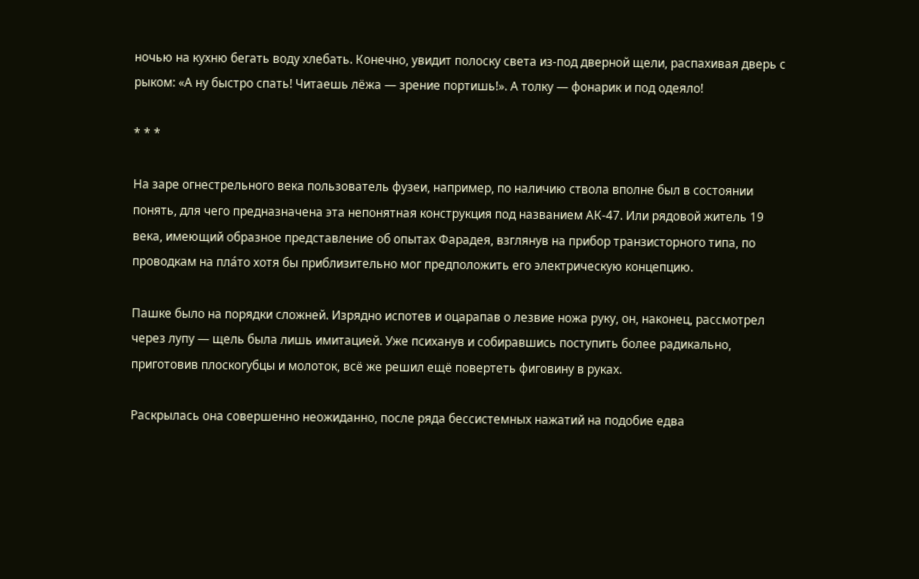ночью на кухню бегать воду хлебать. Конечно, увидит полоску света из-под дверной щели, распахивая дверь с рыком: «А ну быстро спать! Читаешь лёжа — зрение портишь!». А толку — фонарик и под одеяло!

* * *

На заре огнестрельного века пользователь фузеи, например, по наличию ствола вполне был в состоянии понять, для чего предназначена эта непонятная конструкция под названием АК-47. Или рядовой житель 19 века, имеющий образное представление об опытах Фарадея, взглянув на прибор транзисторного типа, по проводкам на пла́то хотя бы приблизительно мог предположить его электрическую концепцию.

Пашке было на порядки сложней. Изрядно испотев и оцарапав о лезвие ножа руку, он, наконец, рассмотрел через лупу — щель была лишь имитацией. Уже психанув и собиравшись поступить более радикально, приготовив плоскогубцы и молоток, всё же решил ещё повертеть фиговину в руках.

Раскрылась она совершенно неожиданно, после ряда бессистемных нажатий на подобие едва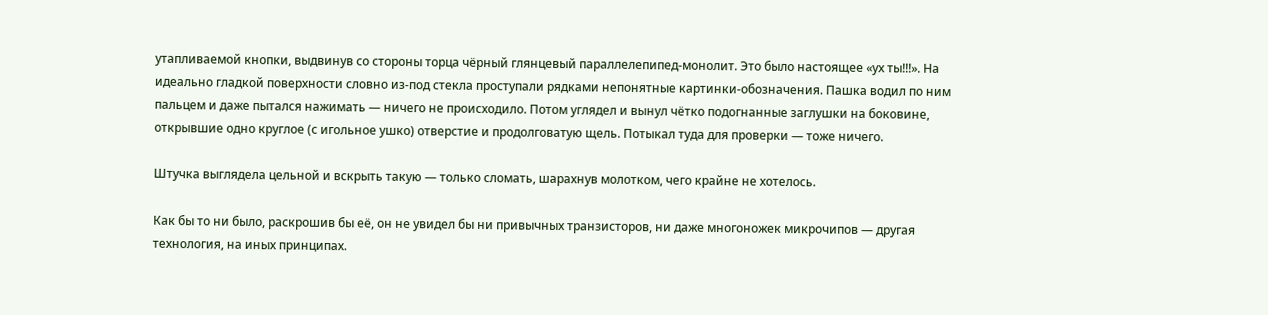утапливаемой кнопки, выдвинув со стороны торца чёрный глянцевый параллелепипед-монолит. Это было настоящее «ух ты!!!». На идеально гладкой поверхности словно из-под стекла проступали рядками непонятные картинки-обозначения. Пашка водил по ним пальцем и даже пытался нажимать — ничего не происходило. Потом углядел и вынул чётко подогнанные заглушки на боковине, открывшие одно круглое (с игольное ушко) отверстие и продолговатую щель. Потыкал туда для проверки — тоже ничего.

Штучка выглядела цельной и вскрыть такую — только сломать, шарахнув молотком, чего крайне не хотелось.

Как бы то ни было, раскрошив бы её, он не увидел бы ни привычных транзисторов, ни даже многоножек микрочипов — другая технология, на иных принципах.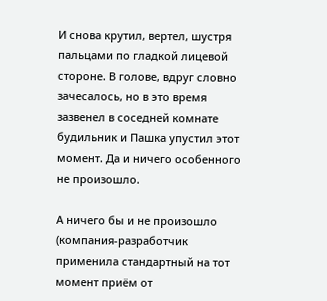И снова крутил, вертел, шустря пальцами по гладкой лицевой стороне. В голове, вдруг словно зачесалось, но в это время зазвенел в соседней комнате будильник и Пашка упустил этот момент. Да и ничего особенного не произошло.

А ничего бы и не произошло (компания-разработчик применила стандартный на тот момент приём от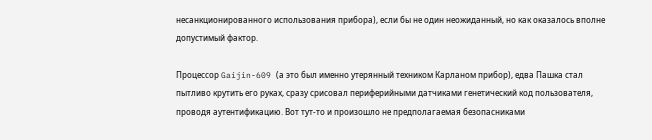несанкционированного использования прибора), если бы не один неожиданный, но как оказалось вполне допустимый фактор.

Процессор Gaijin-609 (а это был именно утерянный техником Карланом прибор), едва Пашка стал пытливо крутить его руках, сразу срисовал периферийными датчиками генетический код пользователя, проводя аутентификацию. Вот тут-то и произошло не предполагаемая безопасниками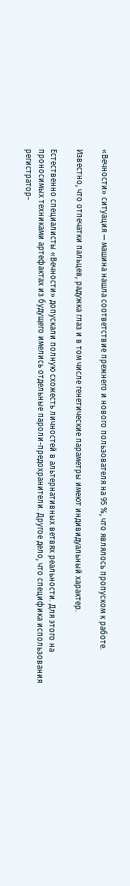«Вечности» ситуация — машина нашла соответствие прежнего и нового пользователя на 95 %, что являлось пропуском к работе.

Известно, что отпечатки пальцев, радужка глаз и в том числе генетические параметры имеют индивидуальный характер.

Естественно специалисты «Вечности» допускали полную схожесть личностей в альтернативных ветвях реальности. Для этого на проносимых техниками артефактах из будущего имелись отдельные пароли-предохранители. Другое дело, что специфика использования регистратор-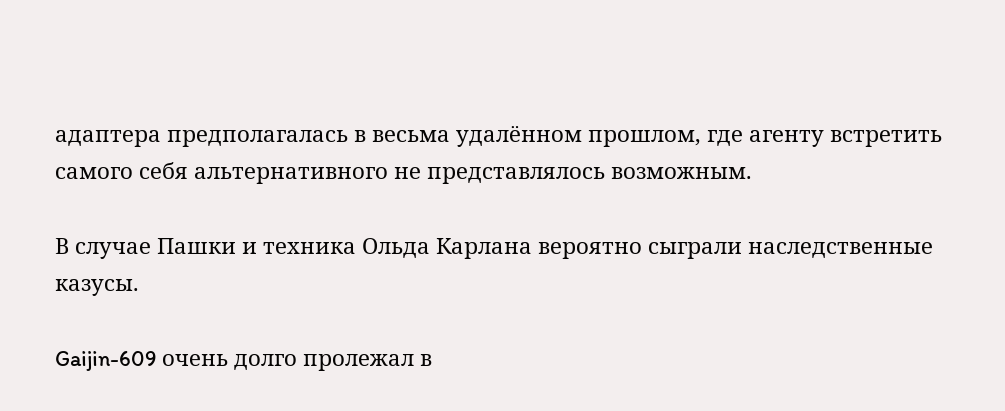адаптера предполагалась в весьма удалённом прошлом, где агенту встретить самого себя альтернативного не представлялось возможным.

В случае Пашки и техника Ольда Карлана вероятно сыграли наследственные казусы.

Gaijin-609 очень долго пролежал в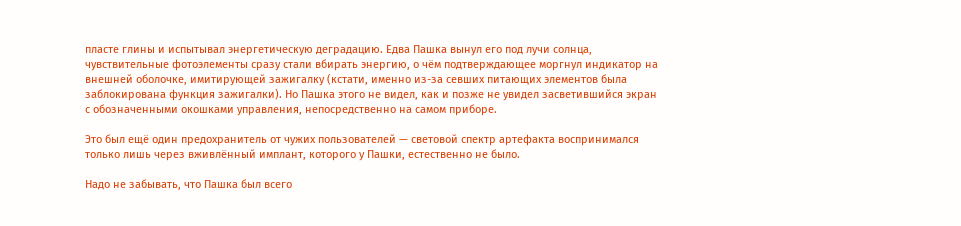пласте глины и испытывал энергетическую деградацию. Едва Пашка вынул его под лучи солнца, чувствительные фотоэлементы сразу стали вбирать энергию, о чём подтверждающее моргнул индикатор на внешней оболочке, имитирующей зажигалку (кстати, именно из-за севших питающих элементов была заблокирована функция зажигалки). Но Пашка этого не видел, как и позже не увидел засветившийся экран с обозначенными окошками управления, непосредственно на самом приборе.

Это был ещё один предохранитель от чужих пользователей — световой спектр артефакта воспринимался только лишь через вживлённый имплант, которого у Пашки, естественно не было.

Надо не забывать, что Пашка был всего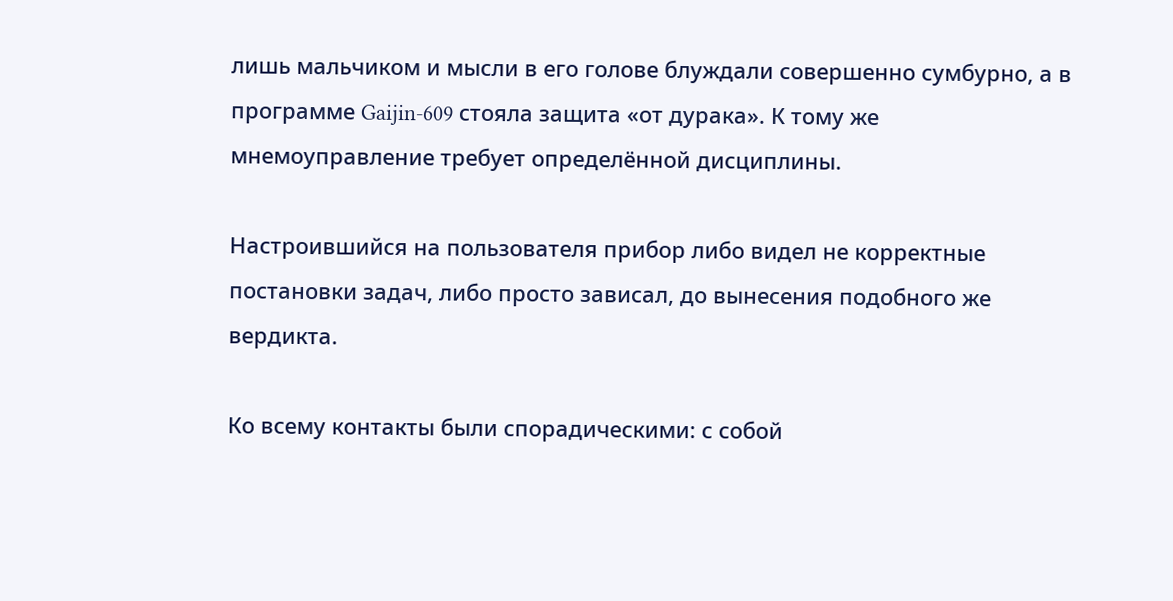лишь мальчиком и мысли в его голове блуждали совершенно сумбурно, а в программе Gaijin-609 стояла защита «от дурака». К тому же мнемоуправление требует определённой дисциплины.

Настроившийся на пользователя прибор либо видел не корректные постановки задач, либо просто зависал, до вынесения подобного же вердикта.

Ко всему контакты были спорадическими: с собой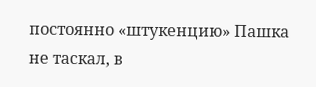постоянно «штукенцию» Пашка не таскал, в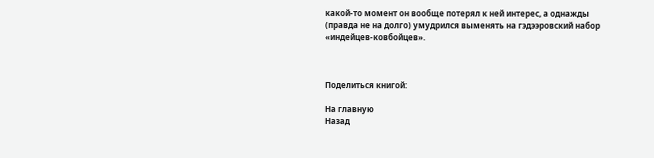какой-то момент он вообще потерял к ней интерес, а однажды (правда не на долго) умудрился выменять на гэдээровский набор «индейцев-ковбойцев».



Поделиться книгой:

На главную
Назад